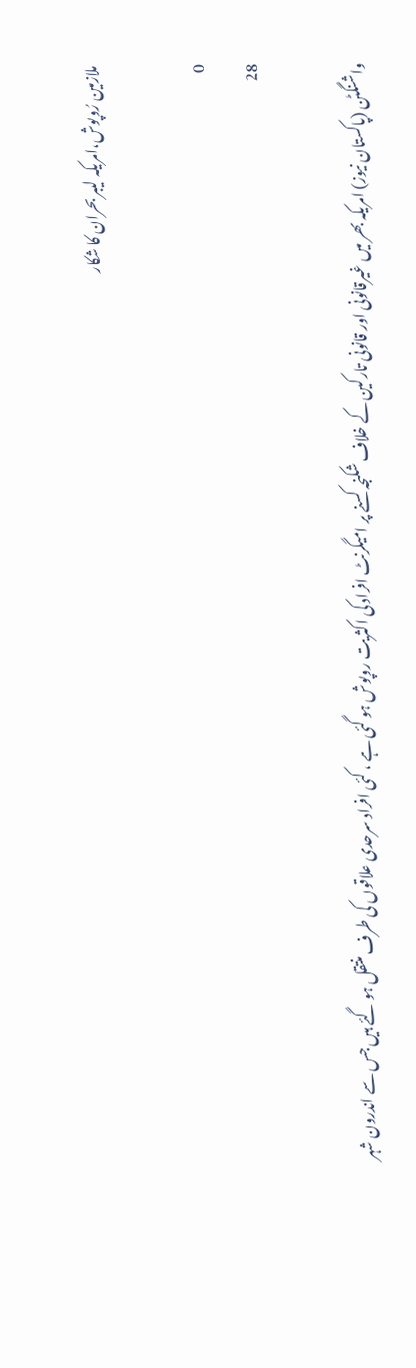ملازمین رُوپوش،امریکہ لیبر بحران کا شکار

0
28

واشنگٹن (پاکستان نیوز) امریکہ بھر میں غیرقانونی اور قانونی تارکین کے خلاف شکنجہ کسنے پر امیگرنٹ افراد کی اکثریت روپوش ہو گئی ہے ، کئی افراد سرحدی علاقوں کی طرف منتقل ہو گئے ہیں جس سے اندرون شہر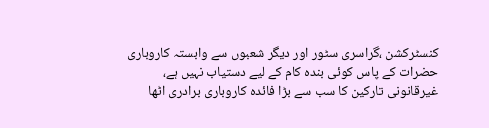کنسٹرکشن ،گراسری سٹور اور دیگر شعبوں سے وابستہ کاروباری حضرات کے پاس کوئی بندہ کام کے لیے دستیاب نہیں ہے، غیرقانونی تارکین کا سب سے بڑا فائدہ کاروباری برادری اٹھا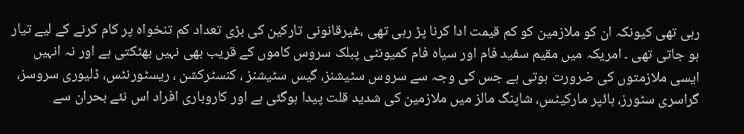رہی تھی کیونکہ ان کو ملازمین کو کم قیمت ادا کرنا پڑ رہی تھی ،غیرقانونی تارکین کی بڑی تعداد کم تنخواہ پر کام کرنے کے لیے تیار ہو جاتی تھی ۔ امریکہ میں مقیم سفید فام اور سیاہ فام کمیونٹی پبلک سروس کاموں کے قریب بھی نہیں بھٹکتی ہے اور نہ انہیں ایسی ملازمتوں کی ضرورت ہوتی ہے جس کی وجہ سے سروس سٹیشنز، گیس سٹیشنز ، کنسٹرکشن ، ریسٹورنٹس، ڈلیوری سروسز، گراسری سٹورز، ہائپر مارکیٹس، شاپنگ مالز میں ملازمین کی شدید قلت پیدا ہوگئی ہے اور کاروباری افراد اس نئے بحران سے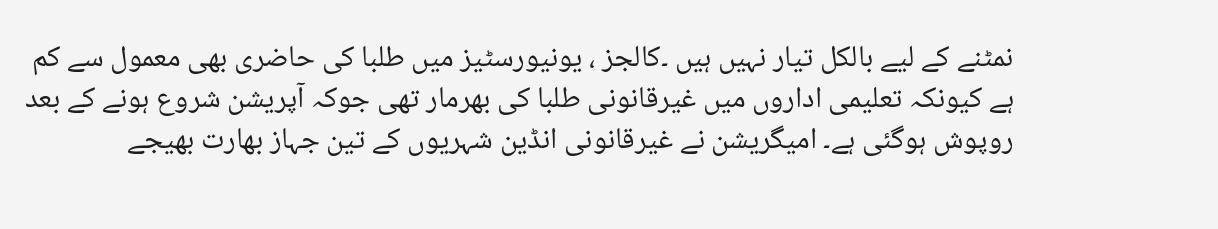نمٹنے کے لیے بالکل تیار نہیں ہیں ۔کالجز ، یونیورسٹیز میں طلبا کی حاضری بھی معمول سے کم ہے کیونکہ تعلیمی اداروں میں غیرقانونی طلبا کی بھرمار تھی جوکہ آپریشن شروع ہونے کے بعد روپوش ہوگئی ہے۔ امیگریشن نے غیرقانونی انڈین شہریوں کے تین جہاز بھارت بھیجے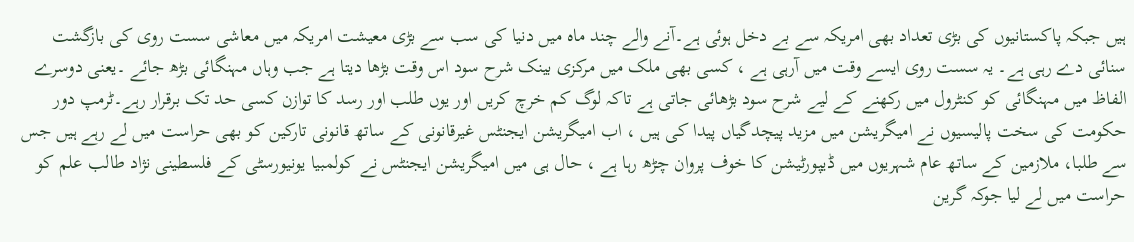ہیں جبکہ پاکستانیوں کی بڑی تعداد بھی امریکہ سے بے دخل ہوئی ہے۔آنے والے چند ماہ میں دنیا کی سب سے بڑی معیشت امریکہ میں معاشی سست روی کی بازگشت سنائی دے رہی ہے۔ یہ سست روی ایسے وقت میں آرہی ہے ، کسی بھی ملک میں مرکزی بینک شرح سود اس وقت بڑھا دیتا ہے جب وہاں مہنگائی بڑھ جائے ۔یعنی دوسرے الفاظ میں مہنگائی کو کنٹرول میں رکھنے کے لیے شرح سود بڑھائی جاتی ہے تاکہ لوگ کم خرچ کریں اور یوں طلب اور رسد کا توازن کسی حد تک برقرار رہے۔ٹرمپ دور حکومت کی سخت پالیسیوں نے امیگریشن میں مزید پیچدگیاں پیدا کی ہیں ، اب امیگریشن ایجنٹس غیرقانونی کے ساتھ قانونی تارکین کو بھی حراست میں لے رہے ہیں جس سے طلبا، ملازمین کے ساتھ عام شہریوں میں ڈیپورٹیشن کا خوف پروان چڑھ رہا ہے ، حال ہی میں امیگریشن ایجنٹس نے کولمبیا یونیورسٹی کے فلسطینی نژاد طالب علم کو حراست میں لے لیا جوکہ گرین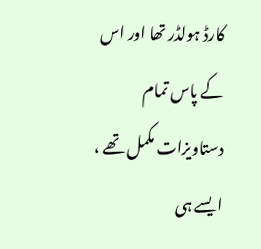کارڈ ہولڈر تھا اور اس کے پاس تمام دستاویزات مکمل تھے ، ایسے ہی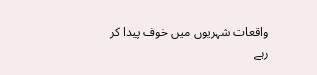واقعات شہریوں میں خوف پیدا کر رہے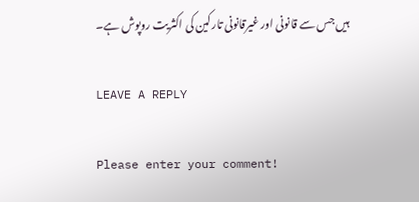ہیں جس سے قانونی اور غیرقانونی تارکین کی اکثریت روپوش ہے۔

LEAVE A REPLY

Please enter your comment!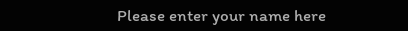Please enter your name here